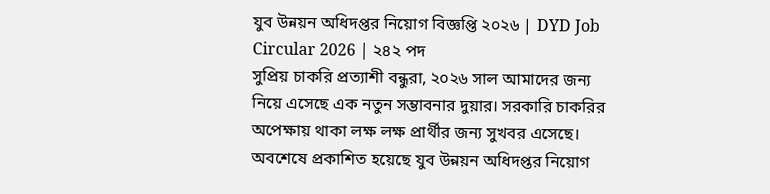যুব উন্নয়ন অধিদপ্তর নিয়োগ বিজ্ঞপ্তি ২০২৬ | DYD Job Circular 2026 | ২৪২ পদ
সুপ্রিয় চাকরি প্রত্যাশী বন্ধুরা, ২০২৬ সাল আমাদের জন্য নিয়ে এসেছে এক নতুন সম্ভাবনার দুয়ার। সরকারি চাকরির অপেক্ষায় থাকা লক্ষ লক্ষ প্রার্থীর জন্য সুখবর এসেছে। অবশেষে প্রকাশিত হয়েছে যুব উন্নয়ন অধিদপ্তর নিয়োগ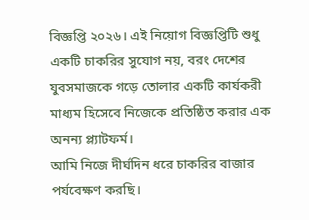বিজ্ঞপ্তি ২০২৬। এই নিয়োগ বিজ্ঞপ্তিটি শুধু একটি চাকরির সুযোগ নয়, বরং দেশের যুবসমাজকে গড়ে তোলার একটি কার্যকরী মাধ্যম হিসেবে নিজেকে প্রতিষ্ঠিত করার এক অনন্য প্ল্যাটফর্ম।
আমি নিজে দীর্ঘদিন ধরে চাকরির বাজার পর্যবেক্ষণ করছি।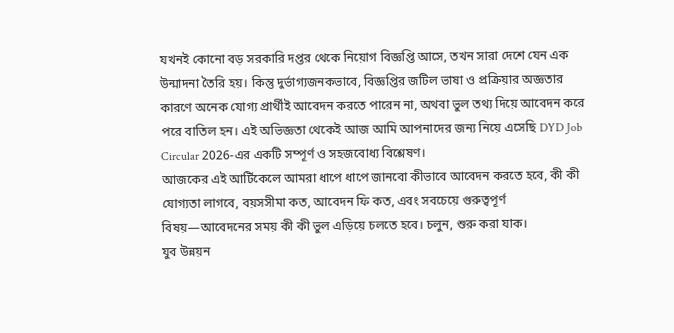যখনই কোনো বড় সরকারি দপ্তর থেকে নিয়োগ বিজ্ঞপ্তি আসে, তখন সারা দেশে যেন এক উন্মাদনা তৈরি হয়। কিন্তু দুর্ভাগ্যজনকভাবে, বিজ্ঞপ্তির জটিল ভাষা ও প্রক্রিয়ার অজ্ঞতার কারণে অনেক যোগ্য প্রার্থীই আবেদন করতে পারেন না, অথবা ভুল তথ্য দিয়ে আবেদন করে পরে বাতিল হন। এই অভিজ্ঞতা থেকেই আজ আমি আপনাদের জন্য নিয়ে এসেছি DYD Job Circular 2026-এর একটি সম্পূর্ণ ও সহজবোধ্য বিশ্লেষণ।
আজকের এই আর্টিকেলে আমরা ধাপে ধাপে জানবো কীভাবে আবেদন করতে হবে, কী কী যোগ্যতা লাগবে, বয়সসীমা কত, আবেদন ফি কত, এবং সবচেয়ে গুরুত্বপূর্ণ বিষয়—আবেদনের সময় কী কী ভুল এড়িয়ে চলতে হবে। চলুন, শুরু করা যাক।
যুব উন্নয়ন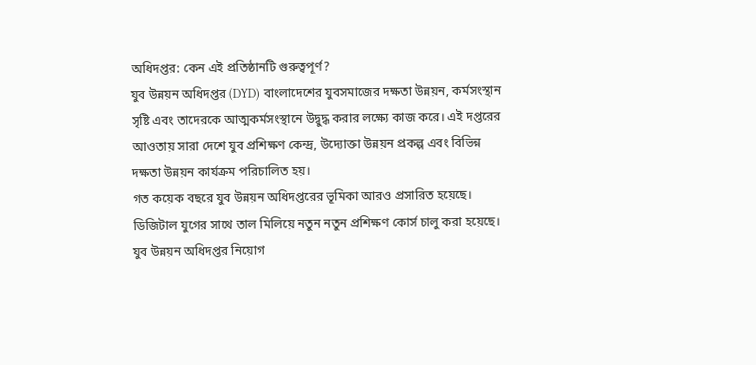অধিদপ্তর: কেন এই প্রতিষ্ঠানটি গুরুত্বপূর্ণ?
যুব উন্নয়ন অধিদপ্তর (DYD) বাংলাদেশের যুবসমাজের দক্ষতা উন্নয়ন, কর্মসংস্থান সৃষ্টি এবং তাদেরকে আত্মকর্মসংস্থানে উদ্বুদ্ধ করার লক্ষ্যে কাজ করে। এই দপ্তরের আওতায় সারা দেশে যুব প্রশিক্ষণ কেন্দ্র, উদ্যোক্তা উন্নয়ন প্রকল্প এবং বিভিন্ন দক্ষতা উন্নয়ন কার্যক্রম পরিচালিত হয়।
গত কয়েক বছরে যুব উন্নয়ন অধিদপ্তরের ভূমিকা আরও প্রসারিত হয়েছে। ডিজিটাল যুগের সাথে তাল মিলিয়ে নতুন নতুন প্রশিক্ষণ কোর্স চালু করা হয়েছে। যুব উন্নয়ন অধিদপ্তর নিয়োগ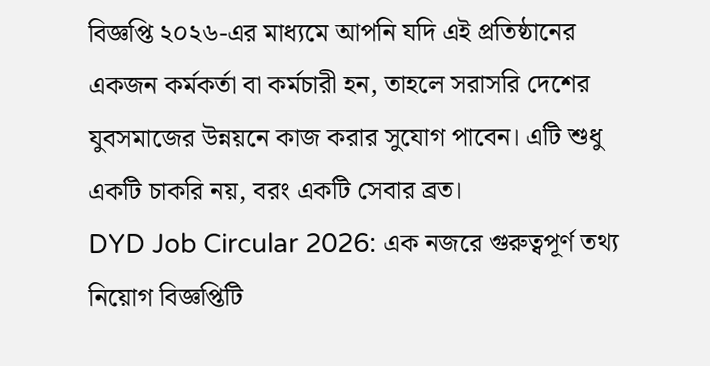বিজ্ঞপ্তি ২০২৬-এর মাধ্যমে আপনি যদি এই প্রতিষ্ঠানের একজন কর্মকর্তা বা কর্মচারী হন, তাহলে সরাসরি দেশের যুবসমাজের উন্নয়নে কাজ করার সুযোগ পাবেন। এটি শুধু একটি চাকরি নয়, বরং একটি সেবার ব্রত।
DYD Job Circular 2026: এক নজরে গুরুত্বপূর্ণ তথ্য
নিয়োগ বিজ্ঞপ্তিটি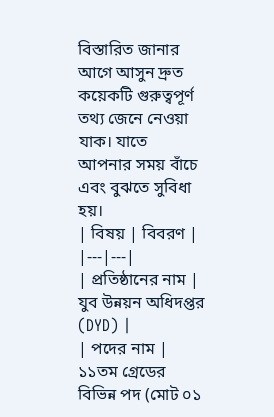বিস্তারিত জানার আগে আসুন দ্রুত কয়েকটি গুরুত্বপূর্ণ তথ্য জেনে নেওয়া যাক। যাতে আপনার সময় বাঁচে এবং বুঝতে সুবিধা হয়।
| বিষয় | বিবরণ |
|---|---|
| প্রতিষ্ঠানের নাম | যুব উন্নয়ন অধিদপ্তর (DYD) |
| পদের নাম | ১১তম গ্রেডের বিভিন্ন পদ (মোট ০১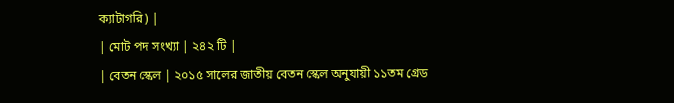ক্যাটাগরি) |
| মোট পদ সংখ্যা | ২৪২ টি |
| বেতন স্কেল | ২০১৫ সালের জাতীয় বেতন স্কেল অনুযায়ী ১১তম গ্রেড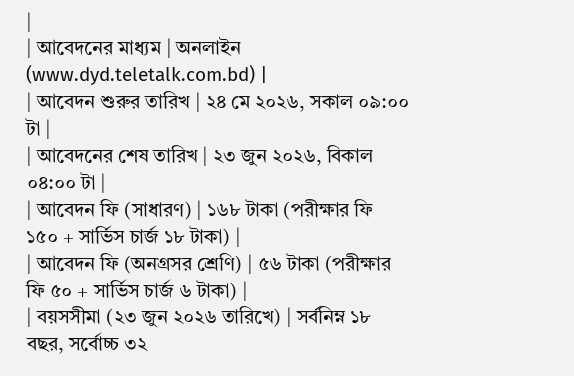|
| আবেদনের মাধ্যম | অনলাইন (www.dyd.teletalk.com.bd) |
| আবেদন শুরুর তারিখ | ২৪ মে ২০২৬, সকাল ০৯:০০ টা |
| আবেদনের শেষ তারিখ | ২৩ জুন ২০২৬, বিকাল ০৪:০০ টা |
| আবেদন ফি (সাধারণ) | ১৬৮ টাকা (পরীক্ষার ফি ১৫০ + সার্ভিস চার্জ ১৮ টাকা) |
| আবেদন ফি (অনগ্রসর শ্রেণি) | ৫৬ টাকা (পরীক্ষার ফি ৫০ + সার্ভিস চার্জ ৬ টাকা) |
| বয়সসীমা (২৩ জুন ২০২৬ তারিখে) | সর্বনিম্ন ১৮ বছর, সর্বোচ্চ ৩২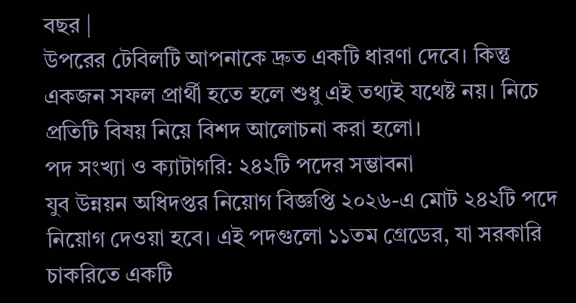বছর |
উপরের টেবিলটি আপনাকে দ্রুত একটি ধারণা দেবে। কিন্তু একজন সফল প্রার্থী হতে হলে শুধু এই তথ্যই যথেষ্ট নয়। নিচে প্রতিটি বিষয় নিয়ে বিশদ আলোচনা করা হলো।
পদ সংখ্যা ও ক্যাটাগরি: ২৪২টি পদের সম্ভাবনা
যুব উন্নয়ন অধিদপ্তর নিয়োগ বিজ্ঞপ্তি ২০২৬-এ মোট ২৪২টি পদে নিয়োগ দেওয়া হবে। এই পদগুলো ১১তম গ্রেডের, যা সরকারি চাকরিতে একটি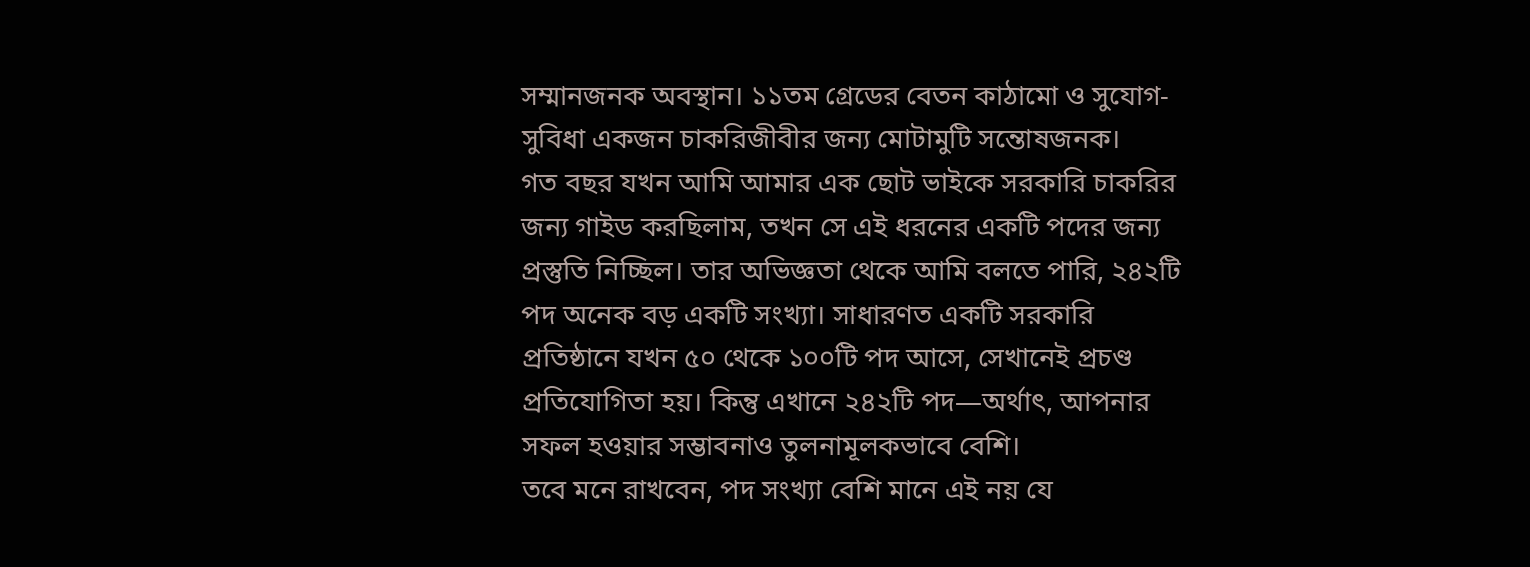সম্মানজনক অবস্থান। ১১তম গ্রেডের বেতন কাঠামো ও সুযোগ-সুবিধা একজন চাকরিজীবীর জন্য মোটামুটি সন্তোষজনক।
গত বছর যখন আমি আমার এক ছোট ভাইকে সরকারি চাকরির জন্য গাইড করছিলাম, তখন সে এই ধরনের একটি পদের জন্য প্রস্তুতি নিচ্ছিল। তার অভিজ্ঞতা থেকে আমি বলতে পারি, ২৪২টি পদ অনেক বড় একটি সংখ্যা। সাধারণত একটি সরকারি প্রতিষ্ঠানে যখন ৫০ থেকে ১০০টি পদ আসে, সেখানেই প্রচণ্ড প্রতিযোগিতা হয়। কিন্তু এখানে ২৪২টি পদ—অর্থাৎ, আপনার সফল হওয়ার সম্ভাবনাও তুলনামূলকভাবে বেশি।
তবে মনে রাখবেন, পদ সংখ্যা বেশি মানে এই নয় যে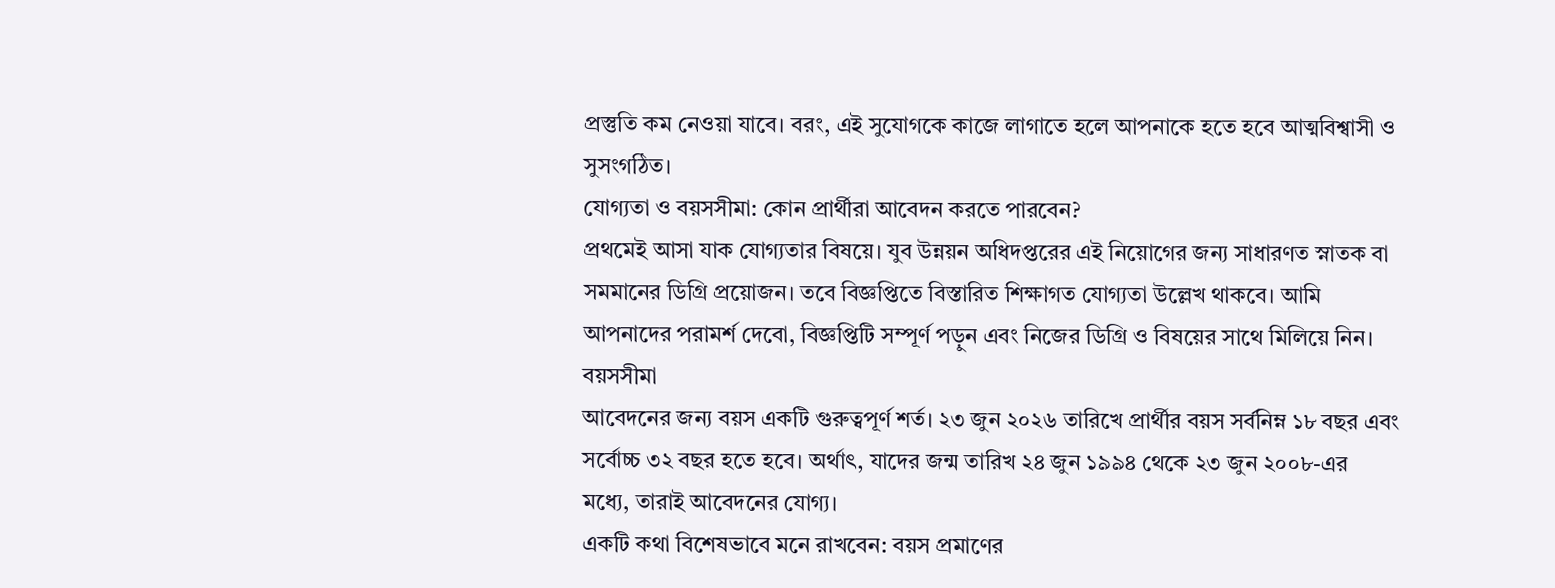প্রস্তুতি কম নেওয়া যাবে। বরং, এই সুযোগকে কাজে লাগাতে হলে আপনাকে হতে হবে আত্মবিশ্বাসী ও সুসংগঠিত।
যোগ্যতা ও বয়সসীমা: কোন প্রার্থীরা আবেদন করতে পারবেন?
প্রথমেই আসা যাক যোগ্যতার বিষয়ে। যুব উন্নয়ন অধিদপ্তরের এই নিয়োগের জন্য সাধারণত স্নাতক বা সমমানের ডিগ্রি প্রয়োজন। তবে বিজ্ঞপ্তিতে বিস্তারিত শিক্ষাগত যোগ্যতা উল্লেখ থাকবে। আমি আপনাদের পরামর্শ দেবো, বিজ্ঞপ্তিটি সম্পূর্ণ পড়ুন এবং নিজের ডিগ্রি ও বিষয়ের সাথে মিলিয়ে নিন।
বয়সসীমা
আবেদনের জন্য বয়স একটি গুরুত্বপূর্ণ শর্ত। ২৩ জুন ২০২৬ তারিখে প্রার্থীর বয়স সর্বনিম্ন ১৮ বছর এবং সর্বোচ্চ ৩২ বছর হতে হবে। অর্থাৎ, যাদের জন্ম তারিখ ২৪ জুন ১৯৯৪ থেকে ২৩ জুন ২০০৮-এর মধ্যে, তারাই আবেদনের যোগ্য।
একটি কথা বিশেষভাবে মনে রাখবেন: বয়স প্রমাণের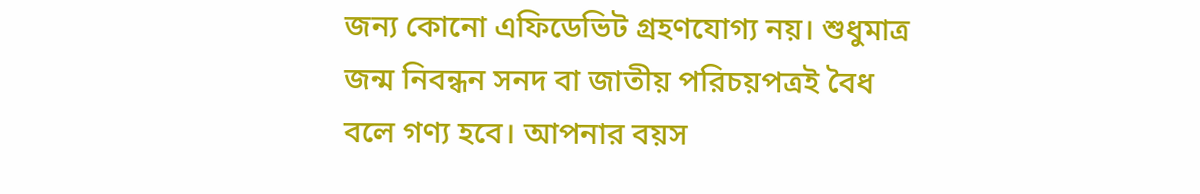জন্য কোনো এফিডেভিট গ্রহণযোগ্য নয়। শুধুমাত্র জন্ম নিবন্ধন সনদ বা জাতীয় পরিচয়পত্রই বৈধ বলে গণ্য হবে। আপনার বয়স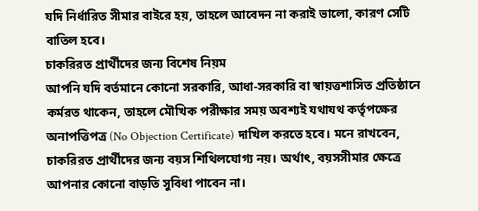যদি নির্ধারিত সীমার বাইরে হয়, তাহলে আবেদন না করাই ভালো, কারণ সেটি বাতিল হবে।
চাকরিরত প্রার্থীদের জন্য বিশেষ নিয়ম
আপনি যদি বর্তমানে কোনো সরকারি, আধা-সরকারি বা স্বায়ত্তশাসিত প্রতিষ্ঠানে কর্মরত থাকেন, তাহলে মৌখিক পরীক্ষার সময় অবশ্যই যথাযথ কর্তৃপক্ষের অনাপত্তিপত্র (No Objection Certificate) দাখিল করতে হবে। মনে রাখবেন, চাকরিরত প্রার্থীদের জন্য বয়স শিথিলযোগ্য নয়। অর্থাৎ, বয়সসীমার ক্ষেত্রে আপনার কোনো বাড়তি সুবিধা পাবেন না।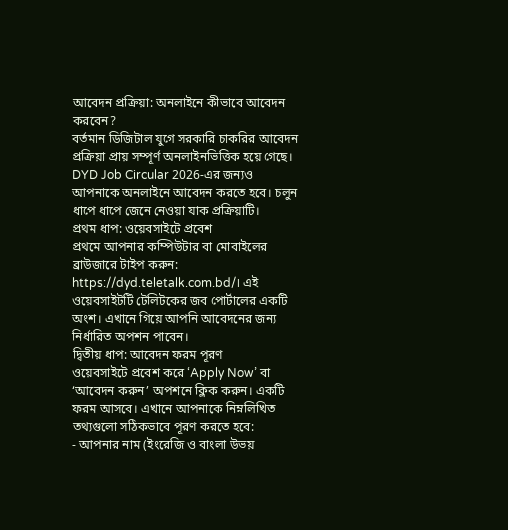আবেদন প্রক্রিয়া: অনলাইনে কীভাবে আবেদন করবেন?
বর্তমান ডিজিটাল যুগে সরকারি চাকরির আবেদন প্রক্রিয়া প্রায় সম্পূর্ণ অনলাইনভিত্তিক হয়ে গেছে। DYD Job Circular 2026-এর জন্যও আপনাকে অনলাইনে আবেদন করতে হবে। চলুন ধাপে ধাপে জেনে নেওয়া যাক প্রক্রিয়াটি।
প্রথম ধাপ: ওয়েবসাইটে প্রবেশ
প্রথমে আপনার কম্পিউটার বা মোবাইলের ব্রাউজারে টাইপ করুন: https://dyd.teletalk.com.bd/। এই ওয়েবসাইটটি টেলিটকের জব পোর্টালের একটি অংশ। এখানে গিয়ে আপনি আবেদনের জন্য নির্ধারিত অপশন পাবেন।
দ্বিতীয় ধাপ: আবেদন ফরম পূরণ
ওয়েবসাইটে প্রবেশ করে ‘Apply Now’ বা ‘আবেদন করুন’ অপশনে ক্লিক করুন। একটি ফরম আসবে। এখানে আপনাকে নিম্নলিখিত তথ্যগুলো সঠিকভাবে পূরণ করতে হবে:
- আপনার নাম (ইংরেজি ও বাংলা উভয়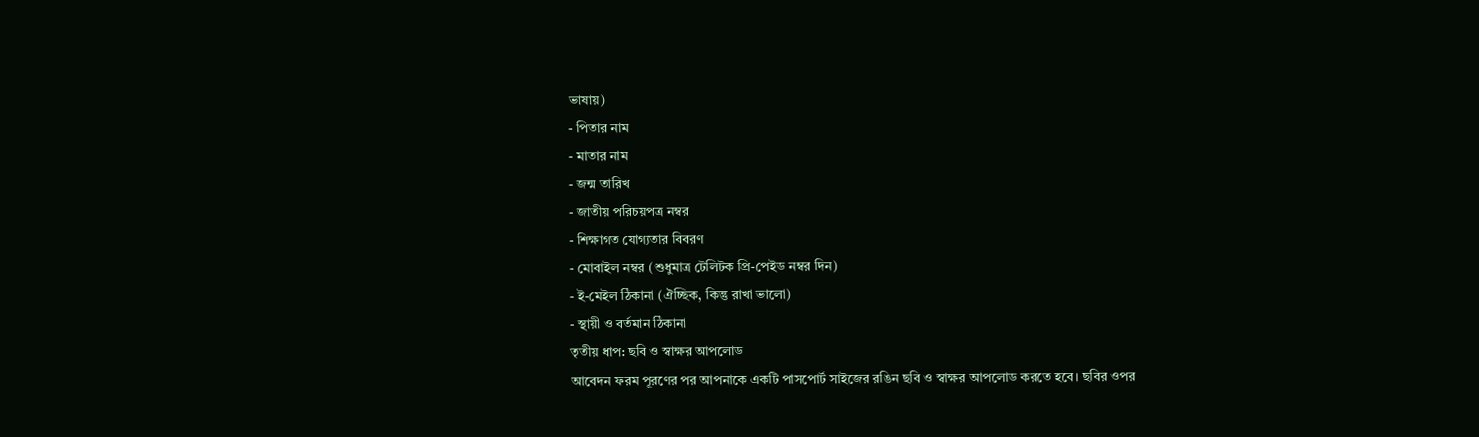ভাষায়)
- পিতার নাম
- মাতার নাম
- জন্ম তারিখ
- জাতীয় পরিচয়পত্র নম্বর
- শিক্ষাগত যোগ্যতার বিবরণ
- মোবাইল নম্বর (শুধুমাত্র টেলিটক প্রি-পেইড নম্বর দিন)
- ই-মেইল ঠিকানা (ঐচ্ছিক, কিন্তু রাখা ভালো)
- স্থায়ী ও বর্তমান ঠিকানা
তৃতীয় ধাপ: ছবি ও স্বাক্ষর আপলোড
আবেদন ফরম পূরণের পর আপনাকে একটি পাসপোর্ট সাইজের রঙিন ছবি ও স্বাক্ষর আপলোড করতে হবে। ছবির ওপর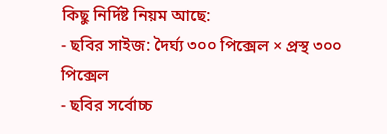কিছু নির্দিষ্ট নিয়ম আছে:
- ছবির সাইজ: দৈর্ঘ্য ৩০০ পিক্সেল × প্রস্থ ৩০০ পিক্সেল
- ছবির সর্বোচ্চ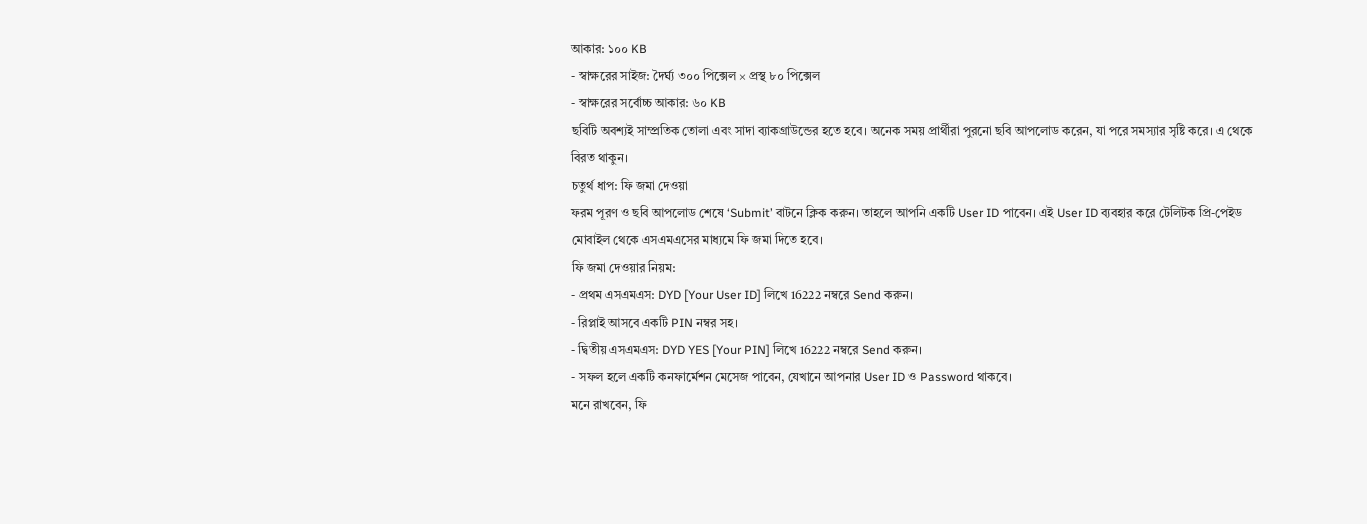আকার: ১০০ KB
- স্বাক্ষরের সাইজ: দৈর্ঘ্য ৩০০ পিক্সেল × প্রস্থ ৮০ পিক্সেল
- স্বাক্ষরের সর্বোচ্চ আকার: ৬০ KB
ছবিটি অবশ্যই সাম্প্রতিক তোলা এবং সাদা ব্যাকগ্রাউন্ডের হতে হবে। অনেক সময় প্রার্থীরা পুরনো ছবি আপলোড করেন, যা পরে সমস্যার সৃষ্টি করে। এ থেকে বিরত থাকুন।
চতুর্থ ধাপ: ফি জমা দেওয়া
ফরম পূরণ ও ছবি আপলোড শেষে ‘Submit’ বাটনে ক্লিক করুন। তাহলে আপনি একটি User ID পাবেন। এই User ID ব্যবহার করে টেলিটক প্রি-পেইড মোবাইল থেকে এসএমএসের মাধ্যমে ফি জমা দিতে হবে।
ফি জমা দেওয়ার নিয়ম:
- প্রথম এসএমএস: DYD [Your User ID] লিখে 16222 নম্বরে Send করুন।
- রিপ্লাই আসবে একটি PIN নম্বর সহ।
- দ্বিতীয় এসএমএস: DYD YES [Your PIN] লিখে 16222 নম্বরে Send করুন।
- সফল হলে একটি কনফার্মেশন মেসেজ পাবেন, যেখানে আপনার User ID ও Password থাকবে।
মনে রাখবেন, ফি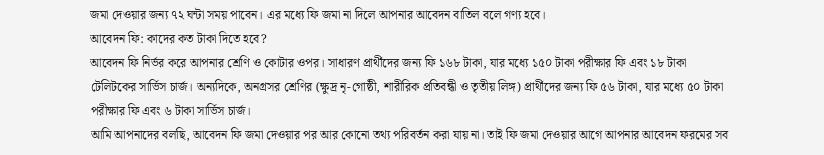জমা দেওয়ার জন্য ৭২ ঘন্টা সময় পাবেন। এর মধ্যে ফি জমা না দিলে আপনার আবেদন বাতিল বলে গণ্য হবে।
আবেদন ফি: কাদের কত টাকা দিতে হবে?
আবেদন ফি নির্ভর করে আপনার শ্রেণি ও কোটার ওপর। সাধারণ প্রার্থীদের জন্য ফি ১৬৮ টাকা, যার মধ্যে ১৫০ টাকা পরীক্ষার ফি এবং ১৮ টাকা টেলিটকের সার্ভিস চার্জ। অন্যদিকে, অনগ্রসর শ্রেণির (ক্ষুদ্র নৃ-গোষ্ঠী, শারীরিক প্রতিবন্ধী ও তৃতীয় লিঙ্গ) প্রার্থীদের জন্য ফি ৫৬ টাকা, যার মধ্যে ৫০ টাকা পরীক্ষার ফি এবং ৬ টাকা সার্ভিস চার্জ।
আমি আপনাদের বলছি, আবেদন ফি জমা দেওয়ার পর আর কোনো তথ্য পরিবর্তন করা যায় না। তাই ফি জমা দেওয়ার আগে আপনার আবেদন ফরমের সব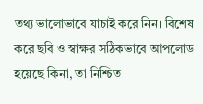তথ্য ভালোভাবে যাচাই করে নিন। বিশেষ করে ছবি ও স্বাক্ষর সঠিকভাবে আপলোড হয়েছে কিনা, তা নিশ্চিত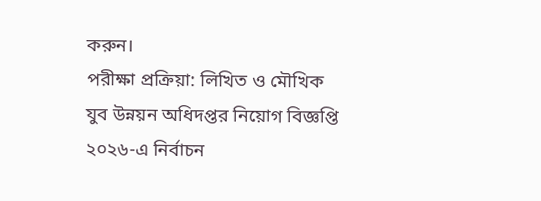করুন।
পরীক্ষা প্রক্রিয়া: লিখিত ও মৌখিক
যুব উন্নয়ন অধিদপ্তর নিয়োগ বিজ্ঞপ্তি ২০২৬-এ নির্বাচন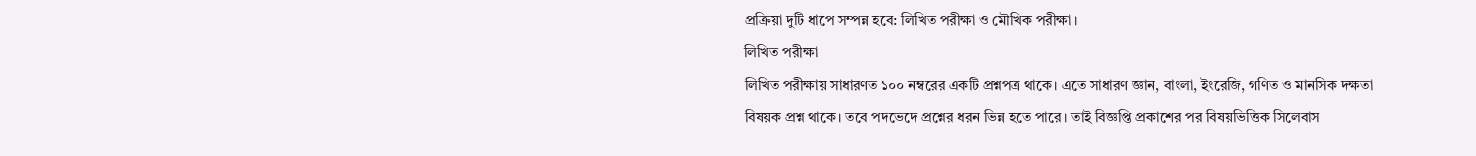প্রক্রিয়া দুটি ধাপে সম্পন্ন হবে: লিখিত পরীক্ষা ও মৌখিক পরীক্ষা।
লিখিত পরীক্ষা
লিখিত পরীক্ষায় সাধারণত ১০০ নম্বরের একটি প্রশ্নপত্র থাকে। এতে সাধারণ জ্ঞান, বাংলা, ইংরেজি, গণিত ও মানসিক দক্ষতা বিষয়ক প্রশ্ন থাকে। তবে পদভেদে প্রশ্নের ধরন ভিন্ন হতে পারে। তাই বিজ্ঞপ্তি প্রকাশের পর বিষয়ভিত্তিক সিলেবাস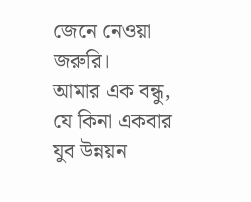জেনে নেওয়া জরুরি।
আমার এক বন্ধু, যে কিনা একবার যুব উন্নয়ন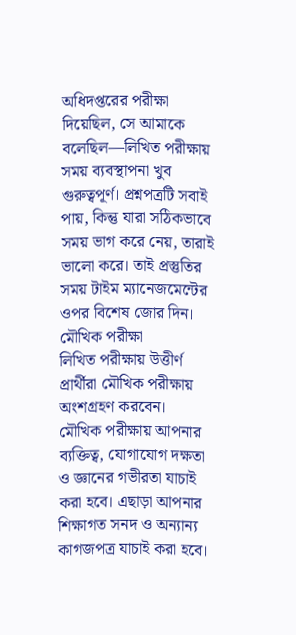অধিদপ্তরের পরীক্ষা দিয়েছিল, সে আমাকে বলেছিল—লিখিত পরীক্ষায় সময় ব্যবস্থাপনা খুব গুরুত্বপূর্ণ। প্রশ্নপত্রটি সবাই পায়, কিন্তু যারা সঠিকভাবে সময় ভাগ করে নেয়, তারাই ভালো করে। তাই প্রস্তুতির সময় টাইম ম্যানেজমেন্টের ওপর বিশেষ জোর দিন।
মৌখিক পরীক্ষা
লিখিত পরীক্ষায় উত্তীর্ণ প্রার্থীরা মৌখিক পরীক্ষায় অংশগ্রহণ করবেন। মৌখিক পরীক্ষায় আপনার ব্যক্তিত্ব, যোগাযোগ দক্ষতা ও জ্ঞানের গভীরতা যাচাই করা হবে। এছাড়া আপনার শিক্ষাগত সনদ ও অন্যান্য কাগজপত্র যাচাই করা হবে।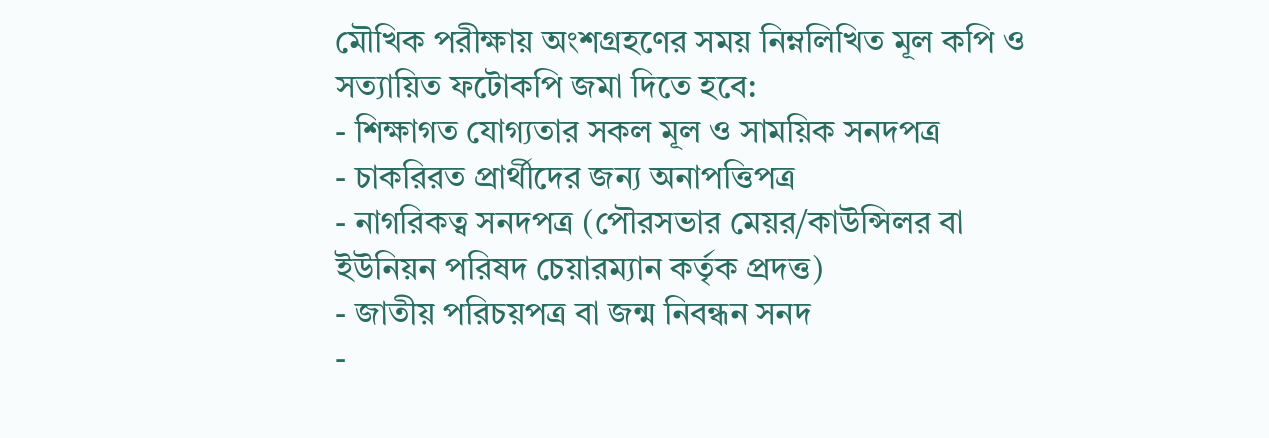মৌখিক পরীক্ষায় অংশগ্রহণের সময় নিম্নলিখিত মূল কপি ও সত্যায়িত ফটোকপি জমা দিতে হবে:
- শিক্ষাগত যোগ্যতার সকল মূল ও সাময়িক সনদপত্র
- চাকরিরত প্রার্থীদের জন্য অনাপত্তিপত্র
- নাগরিকত্ব সনদপত্র (পৌরসভার মেয়র/কাউন্সিলর বা ইউনিয়ন পরিষদ চেয়ারম্যান কর্তৃক প্রদত্ত)
- জাতীয় পরিচয়পত্র বা জন্ম নিবন্ধন সনদ
-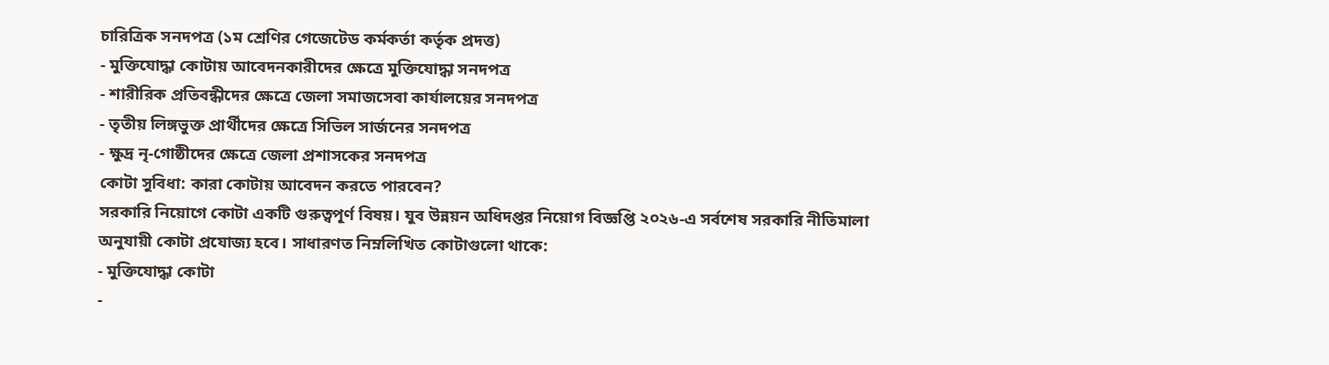চারিত্রিক সনদপত্র (১ম শ্রেণির গেজেটেড কর্মকর্তা কর্তৃক প্রদত্ত)
- মুক্তিযোদ্ধা কোটায় আবেদনকারীদের ক্ষেত্রে মুক্তিযোদ্ধা সনদপত্র
- শারীরিক প্রতিবন্ধীদের ক্ষেত্রে জেলা সমাজসেবা কার্যালয়ের সনদপত্র
- তৃতীয় লিঙ্গভুক্ত প্রার্থীদের ক্ষেত্রে সিভিল সার্জনের সনদপত্র
- ক্ষুদ্র নৃ-গোষ্ঠীদের ক্ষেত্রে জেলা প্রশাসকের সনদপত্র
কোটা সুবিধা: কারা কোটায় আবেদন করতে পারবেন?
সরকারি নিয়োগে কোটা একটি গুরুত্বপূর্ণ বিষয়। যুব উন্নয়ন অধিদপ্তর নিয়োগ বিজ্ঞপ্তি ২০২৬-এ সর্বশেষ সরকারি নীতিমালা অনুযায়ী কোটা প্রযোজ্য হবে। সাধারণত নিম্নলিখিত কোটাগুলো থাকে:
- মুক্তিযোদ্ধা কোটা
-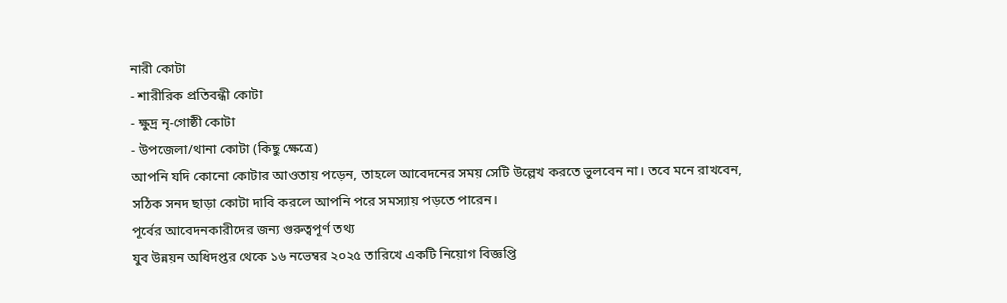নারী কোটা
- শারীরিক প্রতিবন্ধী কোটা
- ক্ষুদ্র নৃ-গোষ্ঠী কোটা
- উপজেলা/থানা কোটা (কিছু ক্ষেত্রে)
আপনি যদি কোনো কোটার আওতায় পড়েন, তাহলে আবেদনের সময় সেটি উল্লেখ করতে ভুলবেন না। তবে মনে রাখবেন, সঠিক সনদ ছাড়া কোটা দাবি করলে আপনি পরে সমস্যায় পড়তে পারেন।
পূর্বের আবেদনকারীদের জন্য গুরুত্বপূর্ণ তথ্য
যুব উন্নয়ন অধিদপ্তর থেকে ১৬ নভেম্বর ২০২৫ তারিখে একটি নিয়োগ বিজ্ঞপ্তি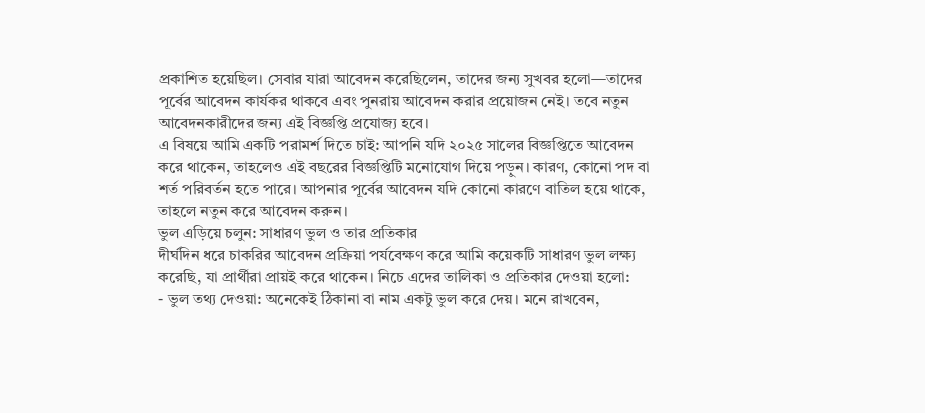প্রকাশিত হয়েছিল। সেবার যারা আবেদন করেছিলেন, তাদের জন্য সুখবর হলো—তাদের পূর্বের আবেদন কার্যকর থাকবে এবং পুনরায় আবেদন করার প্রয়োজন নেই। তবে নতুন আবেদনকারীদের জন্য এই বিজ্ঞপ্তি প্রযোজ্য হবে।
এ বিষয়ে আমি একটি পরামর্শ দিতে চাই: আপনি যদি ২০২৫ সালের বিজ্ঞপ্তিতে আবেদন করে থাকেন, তাহলেও এই বছরের বিজ্ঞপ্তিটি মনোযোগ দিয়ে পড়ুন। কারণ, কোনো পদ বা শর্ত পরিবর্তন হতে পারে। আপনার পূর্বের আবেদন যদি কোনো কারণে বাতিল হয়ে থাকে, তাহলে নতুন করে আবেদন করুন।
ভুল এড়িয়ে চলুন: সাধারণ ভুল ও তার প্রতিকার
দীর্ঘদিন ধরে চাকরির আবেদন প্রক্রিয়া পর্যবেক্ষণ করে আমি কয়েকটি সাধারণ ভুল লক্ষ্য করেছি, যা প্রার্থীরা প্রায়ই করে থাকেন। নিচে এদের তালিকা ও প্রতিকার দেওয়া হলো:
- ভুল তথ্য দেওয়া: অনেকেই ঠিকানা বা নাম একটু ভুল করে দেয়। মনে রাখবেন,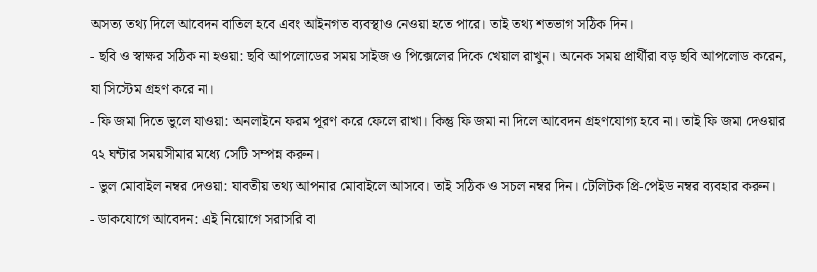অসত্য তথ্য দিলে আবেদন বাতিল হবে এবং আইনগত ব্যবস্থাও নেওয়া হতে পারে। তাই তথ্য শতভাগ সঠিক দিন।
- ছবি ও স্বাক্ষর সঠিক না হওয়া: ছবি আপলোডের সময় সাইজ ও পিক্সেলের দিকে খেয়াল রাখুন। অনেক সময় প্রার্থীরা বড় ছবি আপলোড করেন, যা সিস্টেম গ্রহণ করে না।
- ফি জমা দিতে ভুলে যাওয়া: অনলাইনে ফরম পূরণ করে ফেলে রাখা। কিন্তু ফি জমা না দিলে আবেদন গ্রহণযোগ্য হবে না। তাই ফি জমা দেওয়ার ৭২ ঘন্টার সময়সীমার মধ্যে সেটি সম্পন্ন করুন।
- ভুল মোবাইল নম্বর দেওয়া: যাবতীয় তথ্য আপনার মোবাইলে আসবে। তাই সঠিক ও সচল নম্বর দিন। টেলিটক প্রি-পেইড নম্বর ব্যবহার করুন।
- ডাকযোগে আবেদন: এই নিয়োগে সরাসরি বা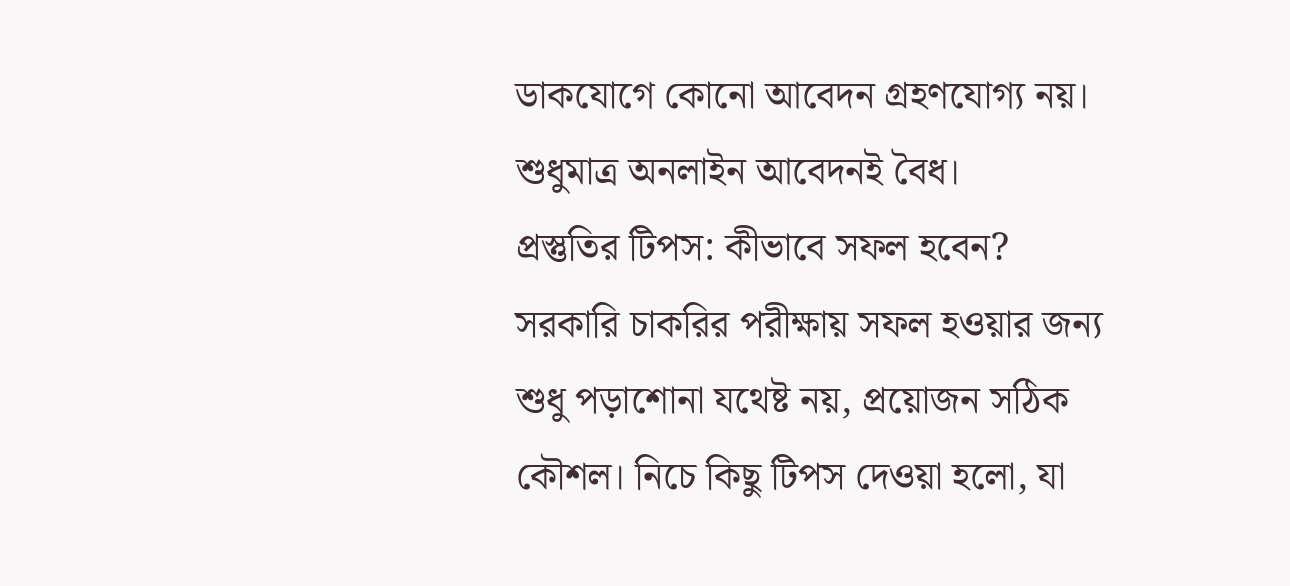ডাকযোগে কোনো আবেদন গ্রহণযোগ্য নয়। শুধুমাত্র অনলাইন আবেদনই বৈধ।
প্রস্তুতির টিপস: কীভাবে সফল হবেন?
সরকারি চাকরির পরীক্ষায় সফল হওয়ার জন্য শুধু পড়াশোনা যথেষ্ট নয়, প্রয়োজন সঠিক কৌশল। নিচে কিছু টিপস দেওয়া হলো, যা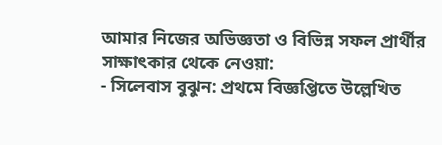আমার নিজের অভিজ্ঞতা ও বিভিন্ন সফল প্রার্থীর সাক্ষাৎকার থেকে নেওয়া:
- সিলেবাস বুঝুন: প্রথমে বিজ্ঞপ্তিতে উল্লেখিত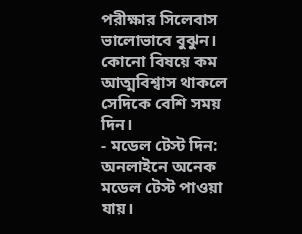পরীক্ষার সিলেবাস ভালোভাবে বুঝুন। কোনো বিষয়ে কম আত্মবিশ্বাস থাকলে সেদিকে বেশি সময় দিন।
- মডেল টেস্ট দিন: অনলাইনে অনেক মডেল টেস্ট পাওয়া যায়।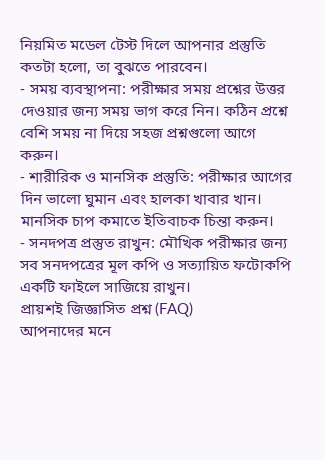নিয়মিত মডেল টেস্ট দিলে আপনার প্রস্তুতি কতটা হলো, তা বুঝতে পারবেন।
- সময় ব্যবস্থাপনা: পরীক্ষার সময় প্রশ্নের উত্তর দেওয়ার জন্য সময় ভাগ করে নিন। কঠিন প্রশ্নে বেশি সময় না দিয়ে সহজ প্রশ্নগুলো আগে করুন।
- শারীরিক ও মানসিক প্রস্তুতি: পরীক্ষার আগের দিন ভালো ঘুমান এবং হালকা খাবার খান। মানসিক চাপ কমাতে ইতিবাচক চিন্তা করুন।
- সনদপত্র প্রস্তুত রাখুন: মৌখিক পরীক্ষার জন্য সব সনদপত্রের মূল কপি ও সত্যায়িত ফটোকপি একটি ফাইলে সাজিয়ে রাখুন।
প্রায়শই জিজ্ঞাসিত প্রশ্ন (FAQ)
আপনাদের মনে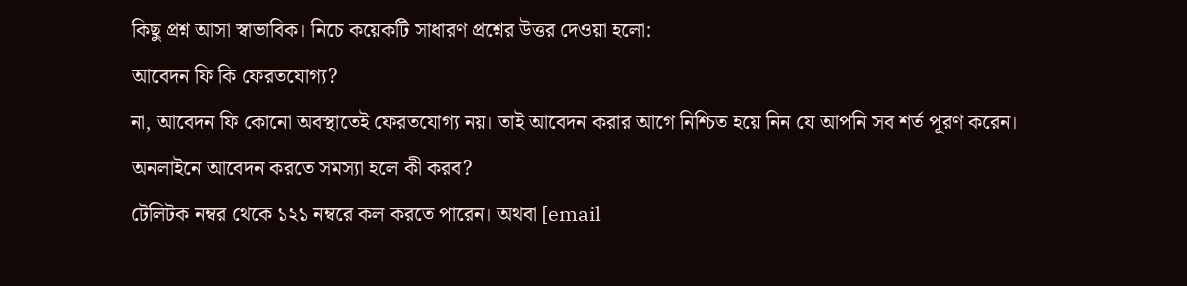কিছু প্রশ্ন আসা স্বাভাবিক। নিচে কয়েকটি সাধারণ প্রশ্নের উত্তর দেওয়া হলো:
আবেদন ফি কি ফেরতযোগ্য?
না, আবেদন ফি কোনো অবস্থাতেই ফেরতযোগ্য নয়। তাই আবেদন করার আগে নিশ্চিত হয়ে নিন যে আপনি সব শর্ত পূরণ করেন।
অনলাইনে আবেদন করতে সমস্যা হলে কী করব?
টেলিটক নম্বর থেকে ১২১ নম্বরে কল করতে পারেন। অথবা [email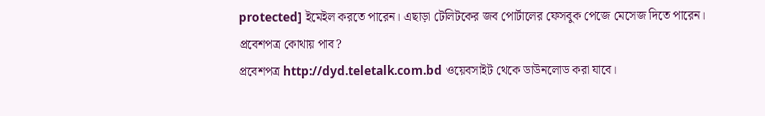protected] ইমেইল করতে পারেন। এছাড়া টেলিটকের জব পোর্টালের ফেসবুক পেজে মেসেজ দিতে পারেন।
প্রবেশপত্র কোথায় পাব?
প্রবেশপত্র http://dyd.teletalk.com.bd ওয়েবসাইট থেকে ডাউনলোড করা যাবে।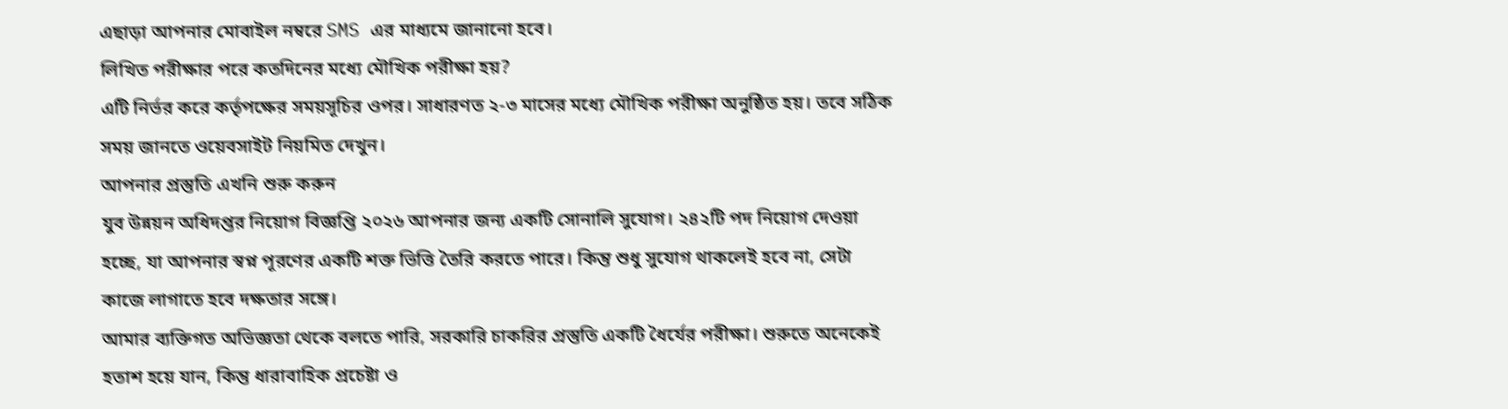এছাড়া আপনার মোবাইল নম্বরে SMS এর মাধ্যমে জানানো হবে।
লিখিত পরীক্ষার পরে কতদিনের মধ্যে মৌখিক পরীক্ষা হয়?
এটি নির্ভর করে কর্তৃপক্ষের সময়সূচির ওপর। সাধারণত ২-৩ মাসের মধ্যে মৌখিক পরীক্ষা অনুষ্ঠিত হয়। তবে সঠিক সময় জানতে ওয়েবসাইট নিয়মিত দেখুন।
আপনার প্রস্তুতি এখনি শুরু করুন
যুব উন্নয়ন অধিদপ্তর নিয়োগ বিজ্ঞপ্তি ২০২৬ আপনার জন্য একটি সোনালি সুযোগ। ২৪২টি পদ নিয়োগ দেওয়া হচ্ছে, যা আপনার স্বপ্ন পূরণের একটি শক্ত ভিত্তি তৈরি করতে পারে। কিন্তু শুধু সুযোগ থাকলেই হবে না, সেটা কাজে লাগাতে হবে দক্ষতার সঙ্গে।
আমার ব্যক্তিগত অভিজ্ঞতা থেকে বলতে পারি, সরকারি চাকরির প্রস্তুতি একটি ধৈর্যের পরীক্ষা। শুরুতে অনেকেই হতাশ হয়ে যান, কিন্তু ধারাবাহিক প্রচেষ্টা ও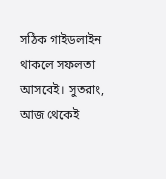সঠিক গাইডলাইন থাকলে সফলতা আসবেই। সুতরাং, আজ থেকেই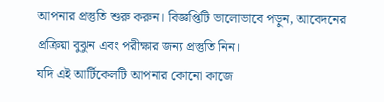আপনার প্রস্তুতি শুরু করুন। বিজ্ঞপ্তিটি ভালোভাবে পড়ুন, আবেদনের প্রক্রিয়া বুঝুন এবং পরীক্ষার জন্য প্রস্তুতি নিন।
যদি এই আর্টিকেলটি আপনার কোনো কাজে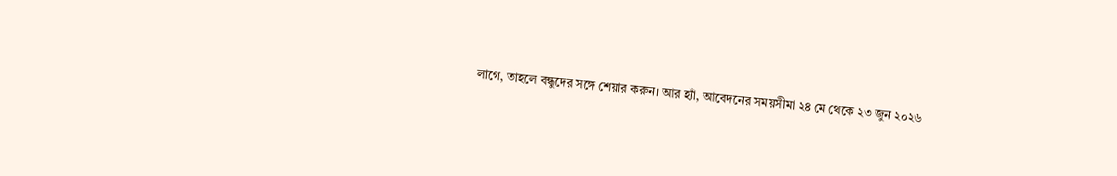লাগে, তাহলে বন্ধুদের সঙ্গে শেয়ার করুন। আর হ্যাঁ, আবেদনের সময়সীমা ২৪ মে থেকে ২৩ জুন ২০২৬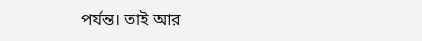পর্যন্ত। তাই আর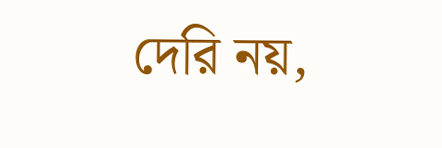দেরি নয়,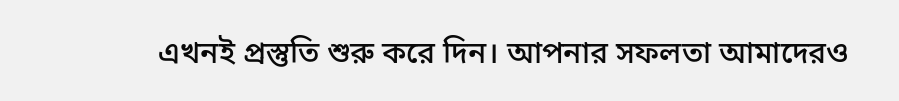এখনই প্রস্তুতি শুরু করে দিন। আপনার সফলতা আমাদেরও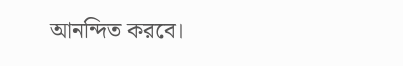আনন্দিত করবে।